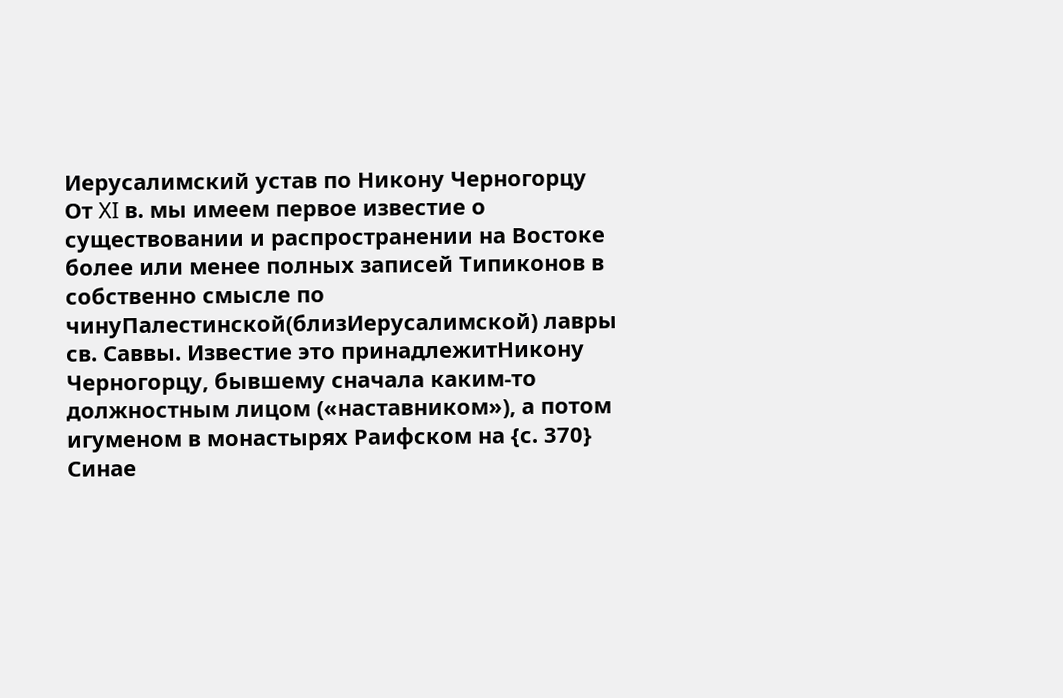Иерусалимский устав по Никону Черногорцу
От XI в. мы имеем первое известие о существовании и распространении на Востоке более или менее полных записей Типиконов в собственно смысле по чинуПалестинской(близИерусалимской) лавры св. Саввы. Известие это принадлежитНикону Черногорцу, бывшему сначала каким-то должностным лицом («наставником»), а потом игуменом в монастырях Раифском на {с. 370} Синае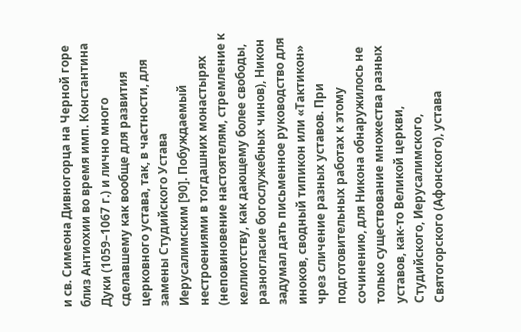и св. Симеона Дивногорца на Черной горе близ Антиохии во время имп. Константина Дуки (1059–1067 г.) и лично много сделавшему как вообще для развития церковного устава, так, в частности, для замены Студийского Устава Иерусалимским [90]. Побуждаемый нестроениями в тогдашних монастырях (неповиновение настоятелям, стремление к келлиотству, как дающему более свободы, разногласие богослужебных чинов), Никон задумал дать письменное руководство для иноков, сводный типикон или «Тактикон» чрез сличение разных уставов. При подготовительных работах к этому сочинению, для Никона обнаружилось не только существование множества разных уставов, как-то Великой церкви, Студийского, Иерусалимского, Святогорского (Афонского), устава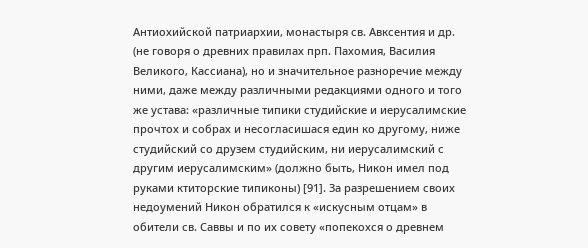Антиохийской патриархии, монастыря св. Авксентия и др. (не говоря о древних правилах прп. Пахомия, Василия Великого, Кассиана), но и значительное разноречие между ними, даже между различными редакциями одного и того же устава: «различные типики студийские и иерусалимские прочтох и собрах и несогласишася един ко другому, ниже студийский со друзем студийским, ни иерусалимский с другим иерусалимским» (должно быть, Никон имел под руками ктиторские типиконы) [91]. За разрешением своих недоумений Никон обратился к «искусным отцам» в обители св. Саввы и по их совету «попекохся о древнем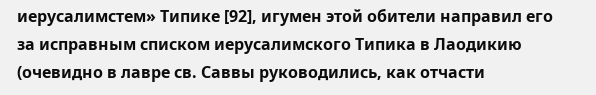иерусалимстем» Типике [92], игумен этой обители направил его за исправным списком иерусалимского Типика в Лаодикию (очевидно в лавре св. Саввы руководились, как отчасти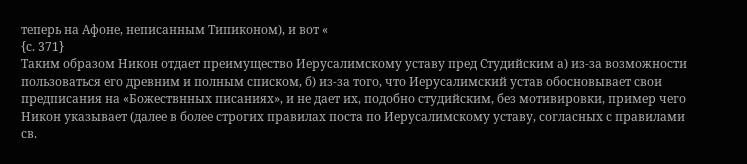теперь на Афоне, неписанным Типиконом), и вот «
{с. 371}
Таким образом Никон отдает преимущество Иерусалимскому уставу пред Студийским а) из-за возможности пользоваться его древним и полным списком, б) из-за того, что Иерусалимский устав обосновывает свои предписания на «Божествнных писаниях», и не дает их, подобно студийским, без мотивировки, пример чего Никон указывает (далее в более строгих правилах поста по Иерусалимскому уставу, согласных с правилами св.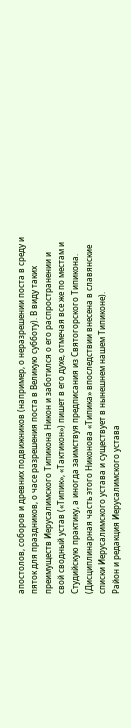апостолов, соборов и древних подвижников (например, о неразрешении поста в среду и пяток для праздников, о часе разрешения поста в Великую субботу). В виду таких преимуществ Иерусалимского Типикона Никон и заботился о его распространении и свой сводный устав («Типик», «Тактикон») пишет в его духе, отмечая все же по местам и Студийскую практику, а иногда заимствуя предписания из Святогорского Типикона. (Дисциплинарная часть этого Никонова «Типика» впоследствии внесена в славянские списки Иерусалимского устава и существует в нынешнем нашем Типиконе).
Район и редакция Иерусалимского устава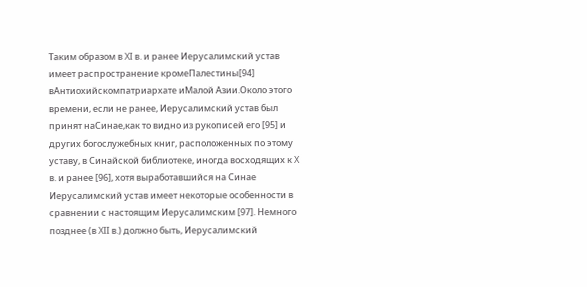Таким образом в XI в. и ранее Иерусалимский устав имеет распространение кромеПалестины[94] вАнтиохийскомпатриархате иМалой Азии.Около этого времени, если не ранее, Иерусалимский устав был принят наСинае,как то видно из рукописей его [95] и других богослужебных книг, расположенных по этому уставу, в Синайской библиотеке, иногда восходящих к X в. и ранее [96], хотя выработавшийся на Синае Иерусалимский устав имеет некоторые особенности в сравнении с настоящим Иерусалимским [97]. Немного позднее (в XII в.) должно быть, Иерусалимский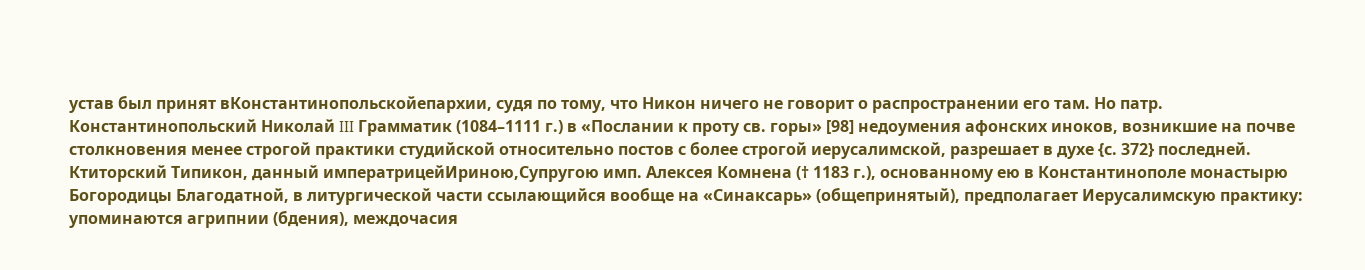устав был принят вКонстантинопольскойепархии, судя по тому, что Никон ничего не говорит о распространении его там. Но патр. Константинопольский Николай III Грамматик (1084–1111 г.) в «Послании к проту св. горы» [98] недоумения афонских иноков, возникшие на почве столкновения менее строгой практики студийской относительно постов с более строгой иерусалимской, разрешает в духе {с. 372} последней. Ктиторский Типикон, данный императрицейИриною,Супругою имп. Алексея Комнена († 1183 г.), основанному ею в Константинополе монастырю Богородицы Благодатной, в литургической части ссылающийся вообще на «Синаксарь» (общепринятый), предполагает Иерусалимскую практику: упоминаются агрипнии (бдения), междочасия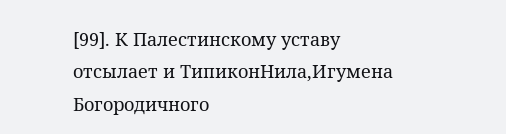[99]. К Палестинскому уставу отсылает и ТипиконНила,Игумена Богородичного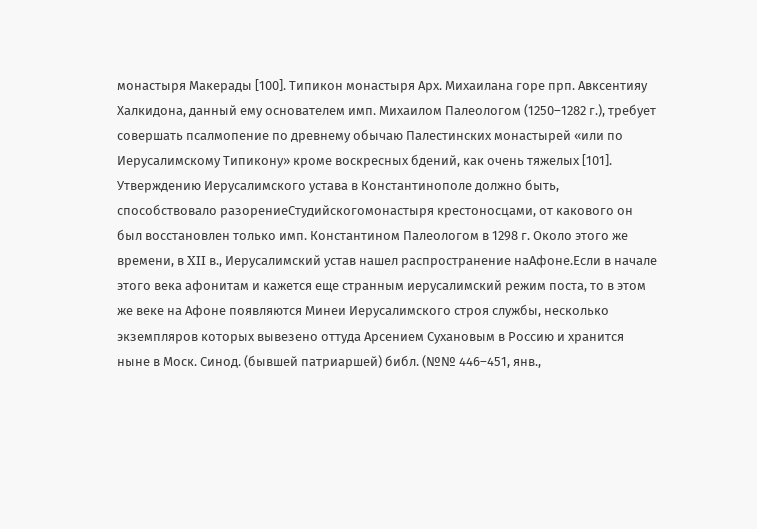монастыря Макерады [100]. Типикон монастыря Арх. Михаилана горе прп. Авксентияу Халкидона, данный ему основателем имп. Михаилом Палеологом (1250–1282 г.), требует совершать псалмопение по древнему обычаю Палестинских монастырей «или по Иерусалимскому Типикону» кроме воскресных бдений, как очень тяжелых [101]. Утверждению Иерусалимского устава в Константинополе должно быть, способствовало разорениеСтудийскогомонастыря крестоносцами, от какового он был восстановлен только имп. Константином Палеологом в 1298 г. Около этого же времени, в XII в., Иерусалимский устав нашел распространение наАфоне.Если в начале этого века афонитам и кажется еще странным иерусалимский режим поста, то в этом же веке на Афоне появляются Минеи Иерусалимского строя службы, несколько экземпляров которых вывезено оттуда Арсением Сухановым в Россию и хранится ныне в Моск. Синод. (бывшей патриаршей) библ. (№№ 446–451, янв.,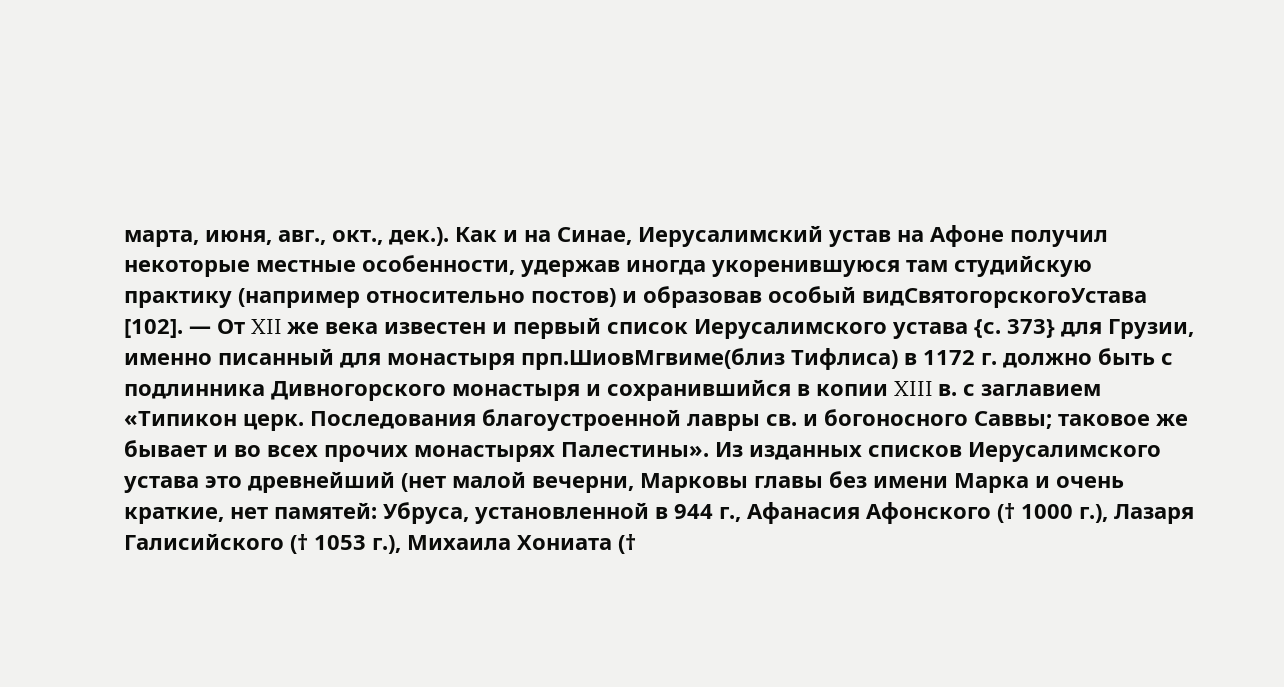марта, июня, авг., окт., дек.). Как и на Синае, Иерусалимский устав на Афоне получил некоторые местные особенности, удержав иногда укоренившуюся там студийскую практику (например относительно постов) и образовав особый видСвятогорскогоУстава [102]. — От XII же века известен и первый список Иерусалимского устава {с. 373} для Грузии, именно писанный для монастыря прп.ШиовМгвиме(близ Тифлиса) в 1172 г. должно быть с подлинника Дивногорского монастыря и сохранившийся в копии XIII в. с заглавием «Типикон церк. Последования благоустроенной лавры св. и богоносного Саввы; таковое же бывает и во всех прочих монастырях Палестины». Из изданных списков Иерусалимского устава это древнейший (нет малой вечерни, Марковы главы без имени Марка и очень краткие, нет памятей: Убруса, установленной в 944 г., Афанасия Афонского († 1000 г.), Лазаря Галисийского († 1053 г.), Михаила Хониата (†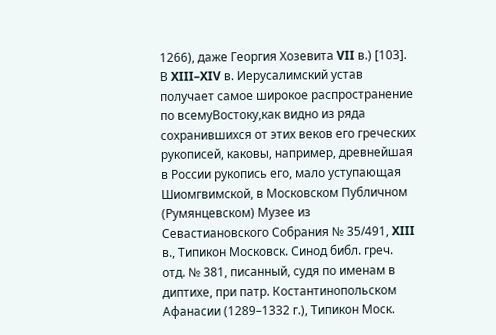1266), даже Георгия Хозевита VII в.) [103]. В XIII–XIV в. Иерусалимский устав получает самое широкое распространение по всемуВостоку,как видно из ряда сохранившихся от этих веков его греческих рукописей, каковы, например, древнейшая в России рукопись его, мало уступающая Шиомгвимской, в Московском Публичном (Румянцевском) Музее из Севастиановского Собрания № 35/491, XIII в., Типикон Московск. Синод библ. греч. отд. № 381, писанный, судя по именам в диптихе, при патр. Костантинопольском Афанасии (1289–1332 г.), Типикон Моск.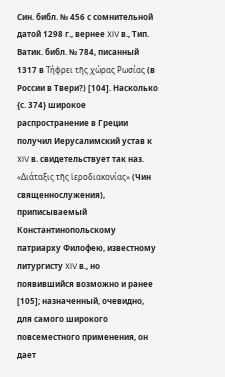Син. библ. № 456 с сомнительной датой 1298 г., вернее XIV в., Тип. Ватик. библ. № 784, писанный 1317 в Τήφρει τῆς χώρας Ρωσίας (в России в Твери?) [104]. Насколько {с. 374} широкое распространение в Греции получил Иерусалимский устав к XIV в. свидетельствует так наз. «Διάταξις τῆς ἱεροδιακονίας» (Чин священнослужения), приписываемый Константинопольскому патриарху Филофею, известному литургисту XIV в., но появившийся возможно и ранее [105]; назначенный, очевидно, для самого широкого повсеместного применения, он дает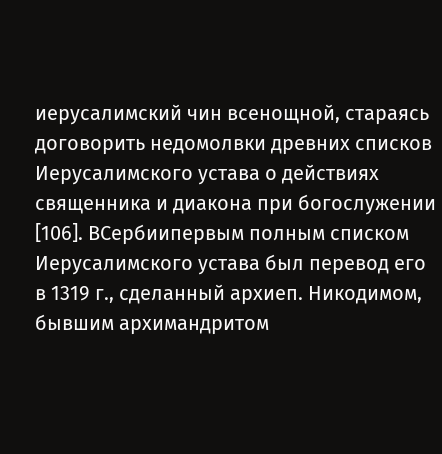иерусалимский чин всенощной, стараясь договорить недомолвки древних списков Иерусалимского устава о действиях священника и диакона при богослужении [106]. ВСербиипервым полным списком Иерусалимского устава был перевод его в 1319 г., сделанный архиеп. Никодимом, бывшим архимандритом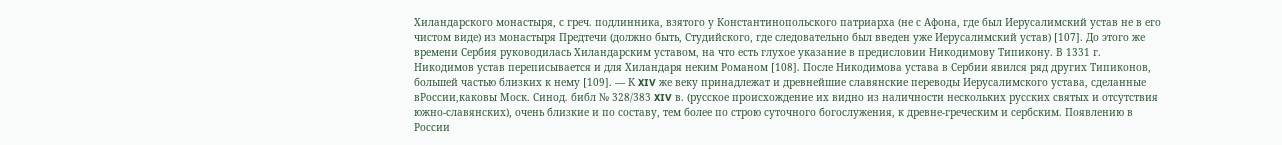Хиландарского монастыря, с греч. подлинника, взятого у Константинопольского патриарха (не с Афона, где был Иерусалимский устав не в его чистом виде) из монастыря Предтечи (должно быть, Студийского, где следовательно был введен уже Иерусалимский устав) [107]. До этого же времени Сербия руководилась Хиландарским уставом, на что есть глухое указание в предисловии Никодимову Типикону. В 1331 г. Никодимов устав переписывается и для Хиландаря неким Романом [108]. После Никодимова устава в Сербии явился ряд других Типиконов, большей частью близких к нему [109]. — К XIV же веку принадлежат и древнейшие славянские переводы Иерусалимского устава, сделанные вРоссии,каковы Моск. Синод. библ № 328/383 XIV в. (русское происхождение их видно из наличности нескольких русских святых и отсутствия южно-славянских), очень близкие и по составу, тем более по строю суточного богослужения, к древне-греческим и сербским. Появлению в России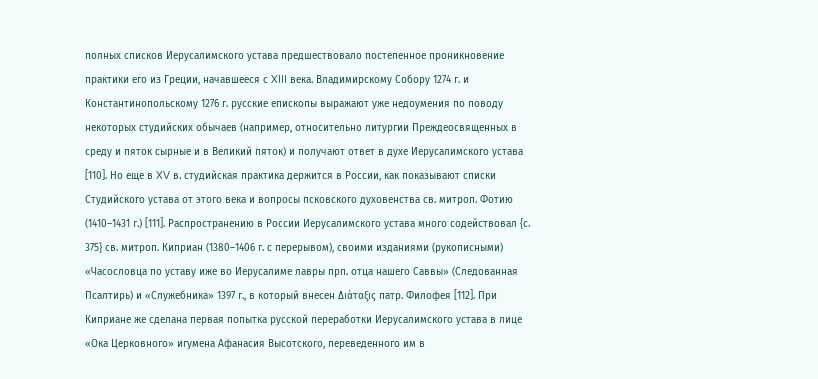полных списков Иерусалимского устава предшествовало постепенное проникновение практики его из Греции, начавшееся с XIII века. Владимирскому Собору 1274 г. и Константинопольскому 1276 г. русские епископы выражают уже недоумения по поводу некоторых студийских обычаев (например, относительно литургии Преждеосвященных в среду и пяток сырные и в Великий пяток) и получают ответ в духе Иерусалимского устава [110]. Но еще в XV в. студийская практика держится в России, как показывают списки Студийского устава от этого века и вопросы псковского духовенства св. митроп. Фотию (1410–1431 г.) [111]. Распространению в России Иерусалимского устава много содействовал {с. 375} св. митроп. Киприан (1380–1406 г. с перерывом), своими изданиями (рукописными) «Часословца по уставу иже во Иерусалиме лавры прп. отца нашего Саввы» (Следованная Псалтирь) и «Служебника» 1397 г., в который внесен Διάταξις патр. Филофея [112]. При Киприане же сделана первая попытка русской переработки Иерусалимского устава в лице «Ока Церковного» игумена Афанасия Высотского, переведенного им в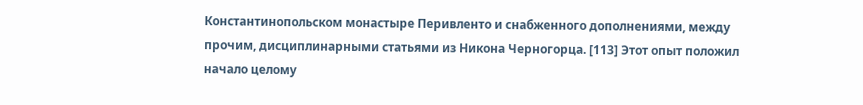Константинопольском монастыре Перивленто и снабженного дополнениями, между прочим, дисциплинарными статьями из Никона Черногорца. [113] Этот опыт положил начало целому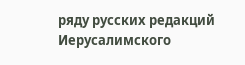ряду русских редакций Иерусалимского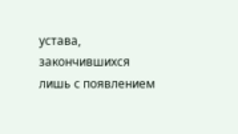устава, закончившихся лишь с появлением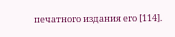печатного издания его [114].